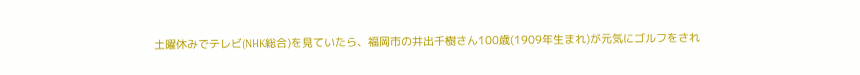土曜休みでテレビ(NHK総合)を見ていたら、福岡市の井出千樹さん100歳(1909年生まれ)が元気にゴルフをされ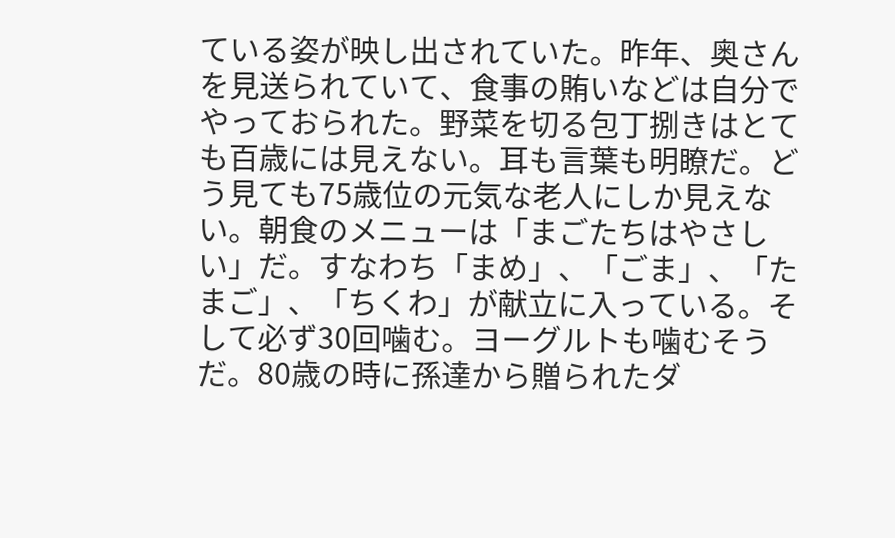ている姿が映し出されていた。昨年、奥さんを見送られていて、食事の賄いなどは自分でやっておられた。野菜を切る包丁捌きはとても百歳には見えない。耳も言葉も明瞭だ。どう見ても75歳位の元気な老人にしか見えない。朝食のメニューは「まごたちはやさしい」だ。すなわち「まめ」、「ごま」、「たまご」、「ちくわ」が献立に入っている。そして必ず30回噛む。ヨーグルトも噛むそうだ。80歳の時に孫達から贈られたダ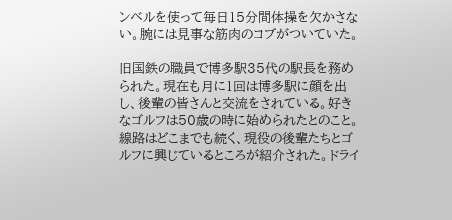ンベルを使って毎日15分間体操を欠かさない。腕には見事な筋肉のコブがついていた。

旧国鉄の職員で博多駅35代の駅長を務められた。現在も月に1回は博多駅に顔を出し、後輩の皆さんと交流をされている。好きなゴルフは50歳の時に始められたとのこと。線路はどこまでも続く、現役の後輩たちとゴルフに興じているところが紹介された。ドライ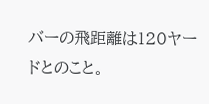バーの飛距離は120ヤードとのこと。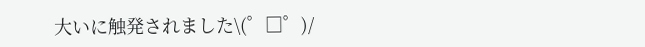大いに触発されました\(゜□゜)/